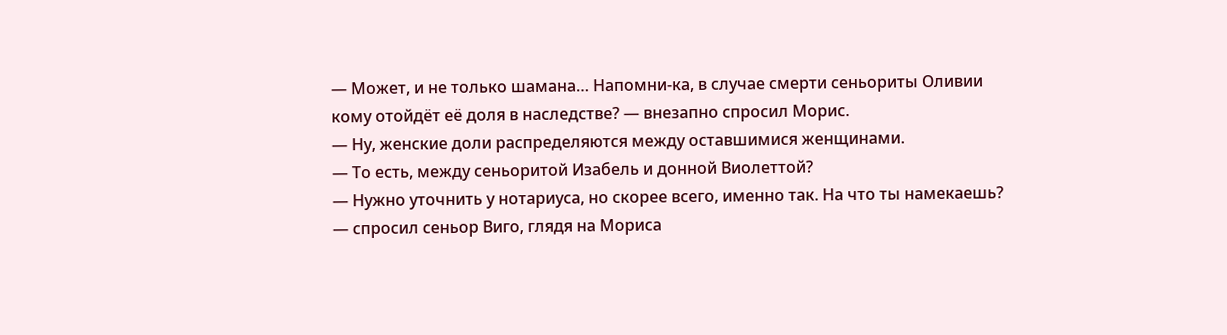— Может, и не только шамана… Напомни-ка, в случае смерти сеньориты Оливии кому отойдёт её доля в наследстве? — внезапно спросил Морис.
— Ну, женские доли распределяются между оставшимися женщинами.
— То есть, между сеньоритой Изабель и донной Виолеттой?
— Нужно уточнить у нотариуса, но скорее всего, именно так. На что ты намекаешь? — спросил сеньор Виго, глядя на Мориса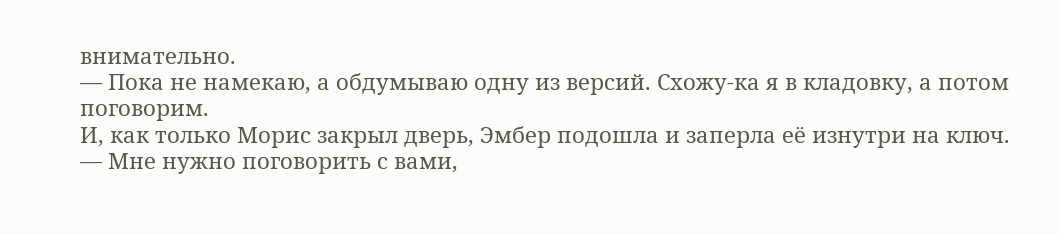внимательно.
— Пока не намекаю, а обдумываю одну из версий. Схожу-ка я в кладовку, а потом поговорим.
И, как только Морис закрыл дверь, Эмбер подошла и заперла её изнутри на ключ.
— Мне нужно поговорить с вами,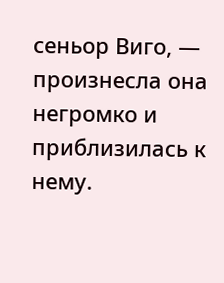сеньор Виго, — произнесла она негромко и приблизилась к нему.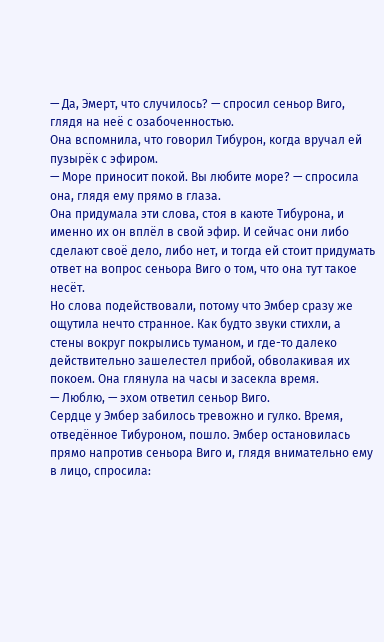— Да, Эмерт, что случилось? — спросил сеньор Виго, глядя на неё с озабоченностью.
Она вспомнила, что говорил Тибурон, когда вручал ей пузырёк с эфиром.
— Море приносит покой. Вы любите море? — спросила она, глядя ему прямо в глаза.
Она придумала эти слова, стоя в каюте Тибурона, и именно их он вплёл в свой эфир. И сейчас они либо сделают своё дело, либо нет, и тогда ей стоит придумать ответ на вопрос сеньора Виго о том, что она тут такое несёт.
Но слова подействовали, потому что Эмбер сразу же ощутила нечто странное. Как будто звуки стихли, а стены вокруг покрылись туманом, и где-то далеко действительно зашелестел прибой, обволакивая их покоем. Она глянула на часы и засекла время.
— Люблю, — эхом ответил сеньор Виго.
Сердце у Эмбер забилось тревожно и гулко. Время, отведённое Тибуроном, пошло. Эмбер остановилась прямо напротив сеньора Виго и, глядя внимательно ему в лицо, спросила: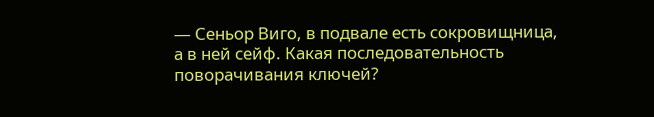— Сеньор Виго, в подвале есть сокровищница, а в ней сейф. Какая последовательность поворачивания ключей?